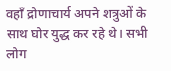वहाँ द्रोणाचार्य अपने शत्रुओं के साथ घोर युद्ध कर रहे थे। सभी लोग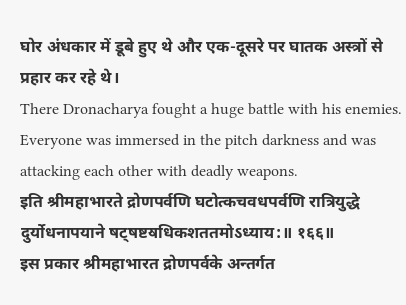घोर अंधकार में डूबे हुए थे और एक-दूसरे पर घातक अस्त्रों से प्रहार कर रहे थे।
There Dronacharya fought a huge battle with his enemies. Everyone was immersed in the pitch darkness and was attacking each other with deadly weapons.
इति श्रीमहाभारते द्रोणपर्वणि घटोत्कचवधपर्वणि रात्रियुद्धे दुर्योधनापयाने षट्षष्टॺधिकशततमोऽध्याय:॥ १६६॥
इस प्रकार श्रीमहाभारत द्रोणपर्वके अन्तर्गत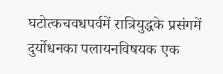घटोत्कचवधपर्वमें रात्रियुद्धके प्रसंगमें दुर्योधनका पलायनविषयक एक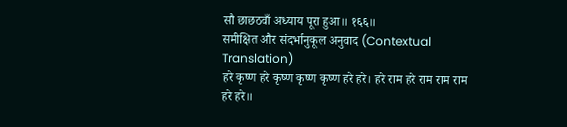सौ छाछठवाँ अध्याय पूरा हुआ॥ १६६॥
समीक्षित और संदर्भानुकूल अनुवाद (Contextual Translation)
हरे कृष्ण हरे कृष्ण कृष्ण कृष्ण हरे हरे। हरे राम हरे राम राम राम हरे हरे॥